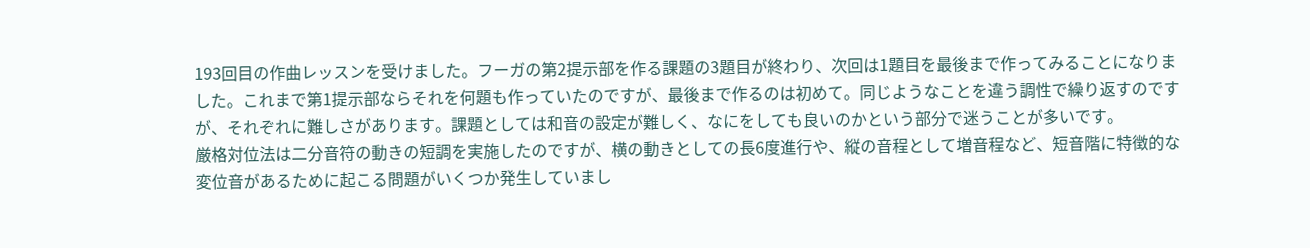193回目の作曲レッスンを受けました。フーガの第2提示部を作る課題の3題目が終わり、次回は1題目を最後まで作ってみることになりました。これまで第1提示部ならそれを何題も作っていたのですが、最後まで作るのは初めて。同じようなことを違う調性で繰り返すのですが、それぞれに難しさがあります。課題としては和音の設定が難しく、なにをしても良いのかという部分で迷うことが多いです。
厳格対位法は二分音符の動きの短調を実施したのですが、横の動きとしての長6度進行や、縦の音程として増音程など、短音階に特徴的な変位音があるために起こる問題がいくつか発生していまし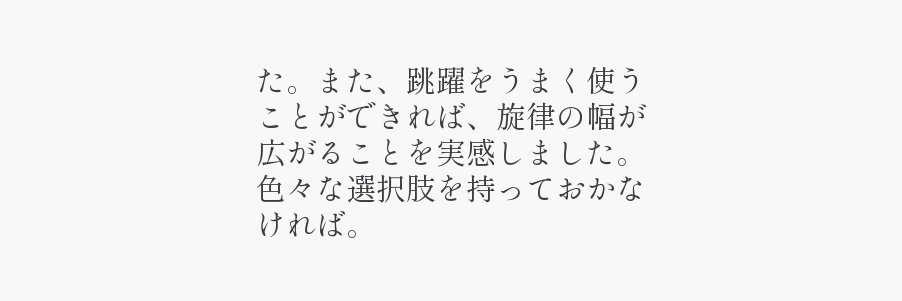た。また、跳躍をうまく使うことができれば、旋律の幅が広がることを実感しました。色々な選択肢を持っておかなければ。